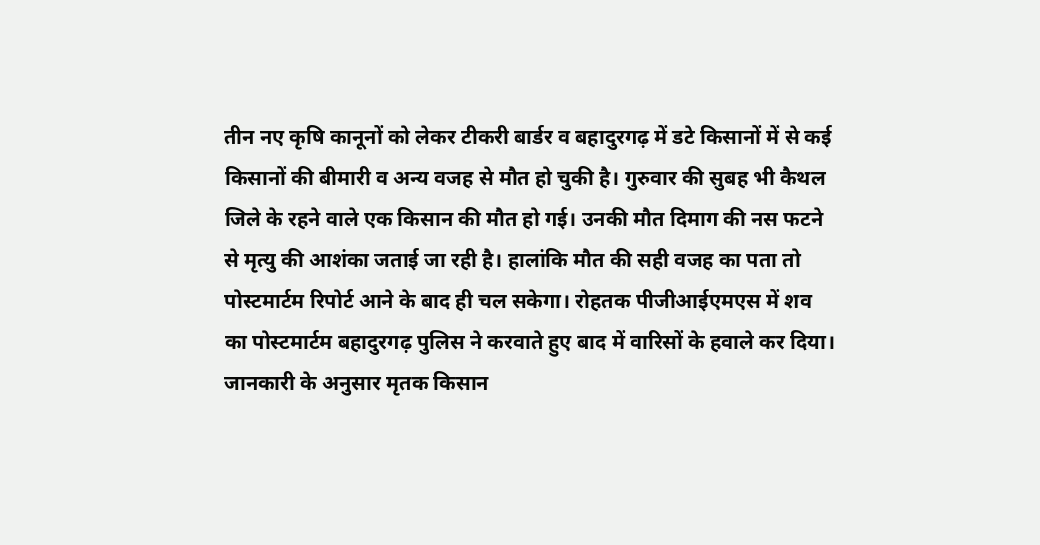तीन नए कृषि कानूनों को लेकर टीकरी बार्डर व बहादुरगढ़ में डटे किसानों में से कई किसानों की बीमारी व अन्य वजह से मौत हो चुकी है। गुरुवार की सुबह भी कैथल जिले के रहने वाले एक किसान की मौत हो गई। उनकी मौत दिमाग की नस फटने से मृत्यु की आशंका जताई जा रही है। हालांकि मौत की सही वजह का पता तो पोस्टमार्टम रिपोर्ट आने के बाद ही चल सकेगा। रोहतक पीजीआईएमएस में शव का पोस्टमार्टम बहादुरगढ़ पुलिस ने करवाते हुए बाद में वारिसों के हवाले कर दिया।
जानकारी के अनुसार मृतक किसान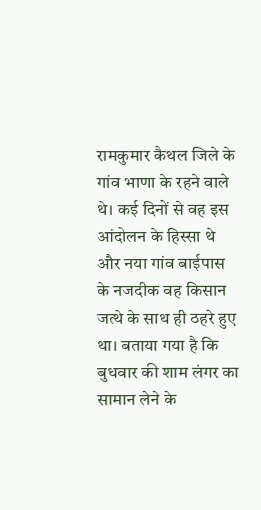रामकुमार कैथल जिले के गांव भाणा के रहने वाले थे। कई दिनों से वह इस आंदोलन के हिस्सा थे और नया गांव बाईपास के नजदीक वह किसान जत्थे के साथ ही ठहरे हुए था। बताया गया है कि बुधवार की शाम लंगर का सामान लेने के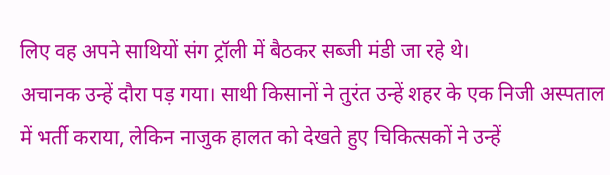लिए वह अपने साथियों संग ट्रॉली में बैठकर सब्जी मंडी जा रहे थे।
अचानक उन्हें दौरा पड़ गया। साथी किसानों ने तुरंत उन्हें शहर के एक निजी अस्पताल में भर्ती कराया, लेकिन नाजुक हालत को देखते हुए चिकित्सकों ने उन्हें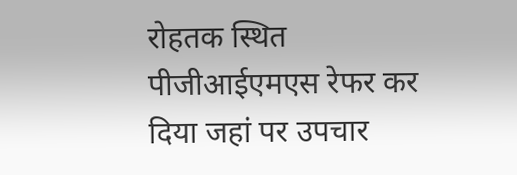रोहतक स्थित पीजीआईएमएस रेफर कर दिया जहां पर उपचार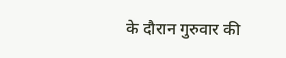के दौरान गुरुवार की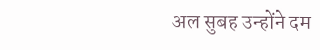अल सुबह उन्होंने दम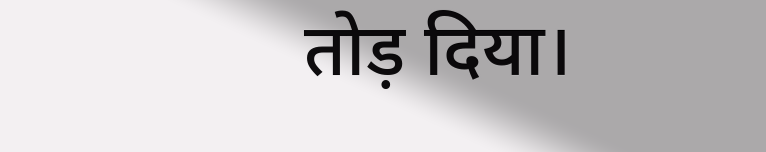तोड़ दिया।